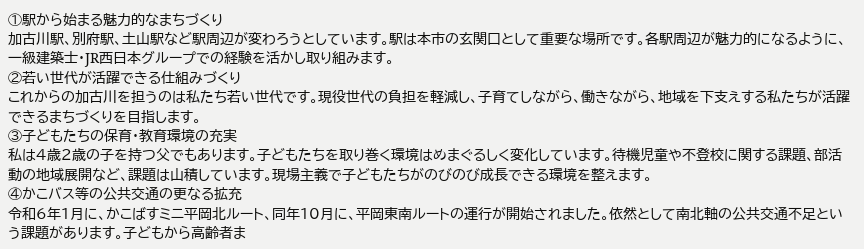①駅から始まる魅力的なまちづくり
加古川駅、別府駅、土山駅など駅周辺が変わろうとしています。駅は本市の玄関口として重要な場所です。各駅周辺が魅力的になるように、一級建築士・JR西日本グループでの経験を活かし取り組みます。
②若い世代が活躍できる仕組みづくり
これからの加古川を担うのは私たち若い世代です。現役世代の負担を軽減し、子育てしながら、働きながら、地域を下支えする私たちが活躍できるまちづくりを目指します。
③子どもたちの保育・教育環境の充実
私は4歳2歳の子を持つ父でもあります。子どもたちを取り巻く環境はめまぐるしく変化しています。待機児童や不登校に関する課題、部活動の地域展開など、課題は山積しています。現場主義で子どもたちがのびのび成長できる環境を整えます。
④かこバス等の公共交通の更なる拡充
令和6年1月に、かこばすミニ平岡北ルート、同年10月に、平岡東南ルートの運行が開始されました。依然として南北軸の公共交通不足という課題があります。子どもから高齢者ま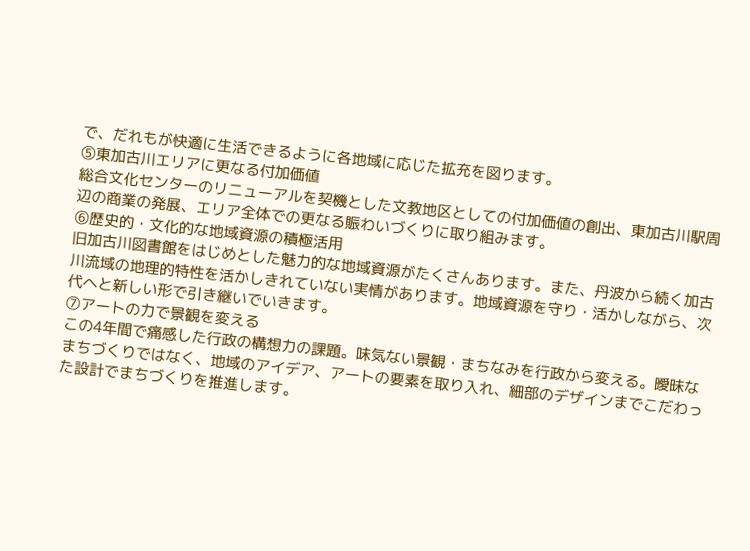で、だれもが快適に生活できるように各地域に応じた拡充を図ります。
⑤東加古川エリアに更なる付加価値
総合文化センターのリニューアルを契機とした文教地区としての付加価値の創出、東加古川駅周辺の商業の発展、エリア全体での更なる賑わいづくりに取り組みます。
⑥歴史的・文化的な地域資源の積極活用
旧加古川図書館をはじめとした魅力的な地域資源がたくさんあります。また、丹波から続く加古川流域の地理的特性を活かしきれていない実情があります。地域資源を守り・活かしながら、次代へと新しい形で引き継いでいきます。
⑦アートの力で景観を変える
この4年間で痛感した行政の構想力の課題。味気ない景観・まちなみを行政から変える。曖昧なまちづくりではなく、地域のアイデア、アートの要素を取り入れ、細部のデザインまでこだわった設計でまちづくりを推進します。